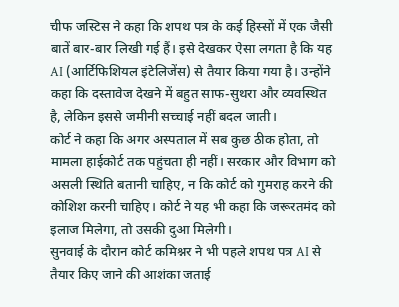चीफ जस्टिस ने कहा कि शपथ पत्र के कई हिस्सों में एक जैसी बातें बार-बार लिखी गई हैं। इसे देखकर ऐसा लगता है कि यह AI (आर्टिफिशियल इंटेलिजेंस) से तैयार किया गया है। उन्होंने कहा कि दस्तावेज देखने में बहुत साफ-सुथरा और व्यवस्थित है, लेकिन इससे जमीनी सच्चाई नहीं बदल जाती।
कोर्ट ने कहा कि अगर अस्पताल में सब कुछ ठीक होता, तो मामला हाईकोर्ट तक पहुंचता ही नहीं। सरकार और विभाग को असली स्थिति बतानी चाहिए, न कि कोर्ट को गुमराह करने की कोशिश करनी चाहिए। कोर्ट ने यह भी कहा कि जरूरतमंद को इलाज मिलेगा, तो उसकी दुआ मिलेगी।
सुनवाई के दौरान कोर्ट कमिश्नर ने भी पहले शपथ पत्र AI से तैयार किए जाने की आशंका जताई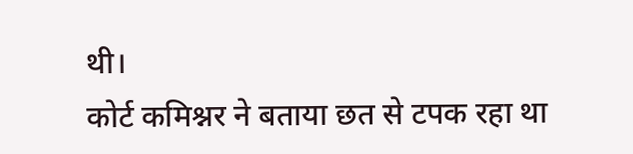थी।
कोर्ट कमिश्नर ने बताया छत से टपक रहा था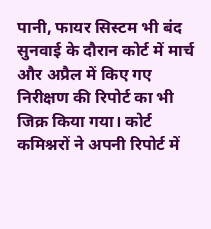पानी, फायर सिस्टम भी बंद
सुनवाई के दौरान कोर्ट में मार्च और अप्रैल में किए गए निरीक्षण की रिपोर्ट का भी जिक्र किया गया। कोर्ट कमिश्नरों ने अपनी रिपोर्ट में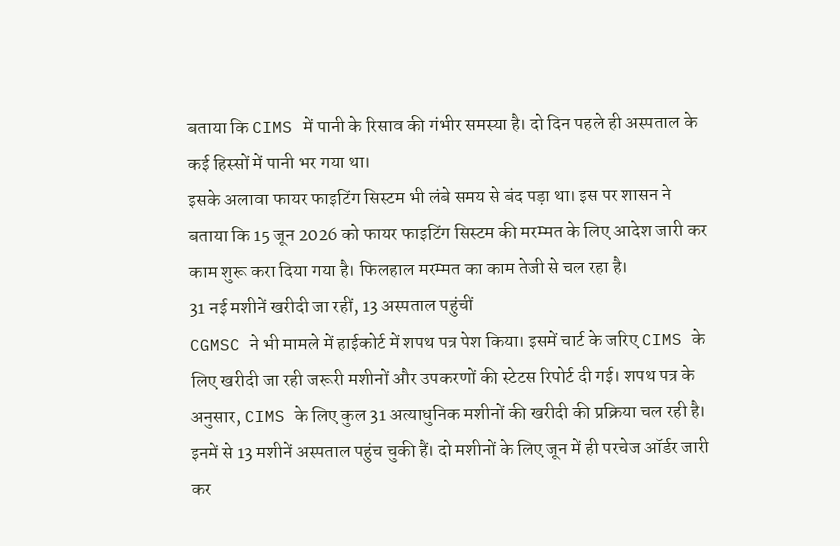बताया कि CIMS में पानी के रिसाव की गंभीर समस्या है। दो दिन पहले ही अस्पताल के कई हिस्सों में पानी भर गया था।
इसके अलावा फायर फाइटिंग सिस्टम भी लंबे समय से बंद पड़ा था। इस पर शासन ने बताया कि 15 जून 2026 को फायर फाइटिंग सिस्टम की मरम्मत के लिए आदेश जारी कर काम शुरू करा दिया गया है। फिलहाल मरम्मत का काम तेजी से चल रहा है।
31 नई मशीनें खरीदी जा रहीं, 13 अस्पताल पहुंचीं
CGMSC ने भी मामले में हाईकोर्ट में शपथ पत्र पेश किया। इसमें चार्ट के जरिए CIMS के लिए खरीदी जा रही जरूरी मशीनों और उपकरणों की स्टेटस रिपोर्ट दी गई। शपथ पत्र के अनुसार, CIMS के लिए कुल 31 अत्याधुनिक मशीनों की खरीदी की प्रक्रिया चल रही है।
इनमें से 13 मशीनें अस्पताल पहुंच चुकी हैं। दो मशीनों के लिए जून में ही परचेज ऑर्डर जारी कर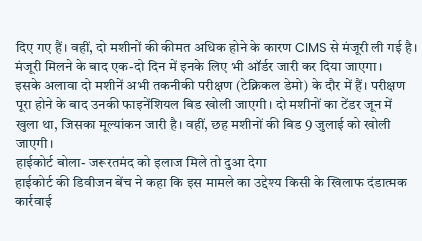दिए गए हैं। वहीं, दो मशीनों की कीमत अधिक होने के कारण CIMS से मंजूरी ली गई है। मंजूरी मिलने के बाद एक-दो दिन में इनके लिए भी ऑर्डर जारी कर दिया जाएगा।
इसके अलावा दो मशीनें अभी तकनीकी परीक्षण (टेक्निकल डेमो) के दौर में हैं। परीक्षण पूरा होने के बाद उनकी फाइनेंशियल बिड खोली जाएगी। दो मशीनों का टेंडर जून में खुला था, जिसका मूल्यांकन जारी है। वहीं, छह मशीनों की बिड 9 जुलाई को खोली जाएगी।
हाईकोर्ट बोला- जरूरतमंद को इलाज मिले तो दुआ देगा
हाईकोर्ट की डिवीजन बेंच ने कहा कि इस मामले का उद्देश्य किसी के खिलाफ दंडात्मक कार्रवाई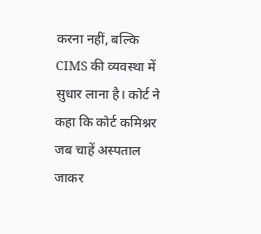करना नहीं, बल्कि CIMS की व्यवस्था में सुधार लाना है। कोर्ट ने कहा कि कोर्ट कमिश्नर जब चाहें अस्पताल जाकर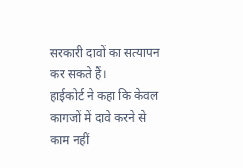सरकारी दावों का सत्यापन कर सकते हैं।
हाईकोर्ट ने कहा कि केवल कागजों में दावे करने से काम नहीं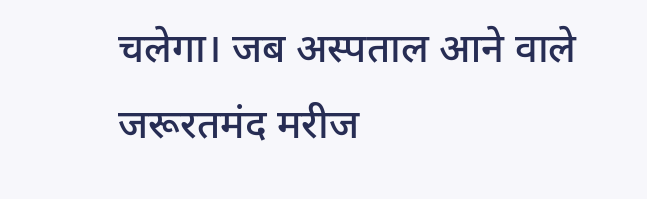चलेगा। जब अस्पताल आने वाले जरूरतमंद मरीज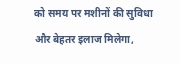को समय पर मशीनों की सुविधा और बेहतर इलाज मिलेगा,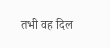तभी वह दिल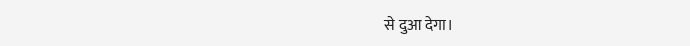से दुआ देगा।